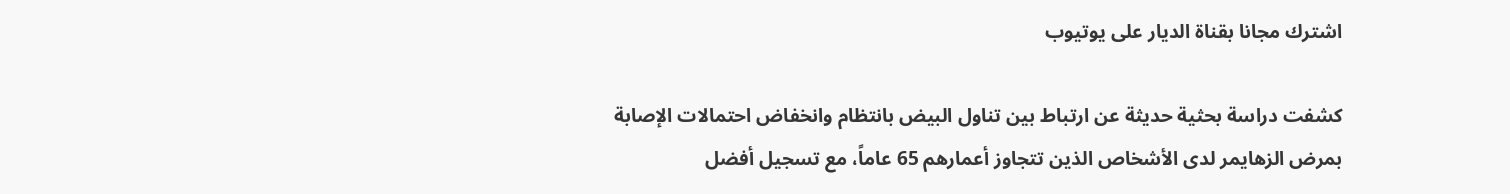اشترك مجانا بقناة الديار على يوتيوب

كشفت دراسة بحثية حديثة عن ارتباط بين تناول البيض بانتظام وانخفاض احتمالات الإصابة بمرض الزهايمر لدى الأشخاص الذين تتجاوز أعمارهم 65 عاماً، مع تسجيل أفضل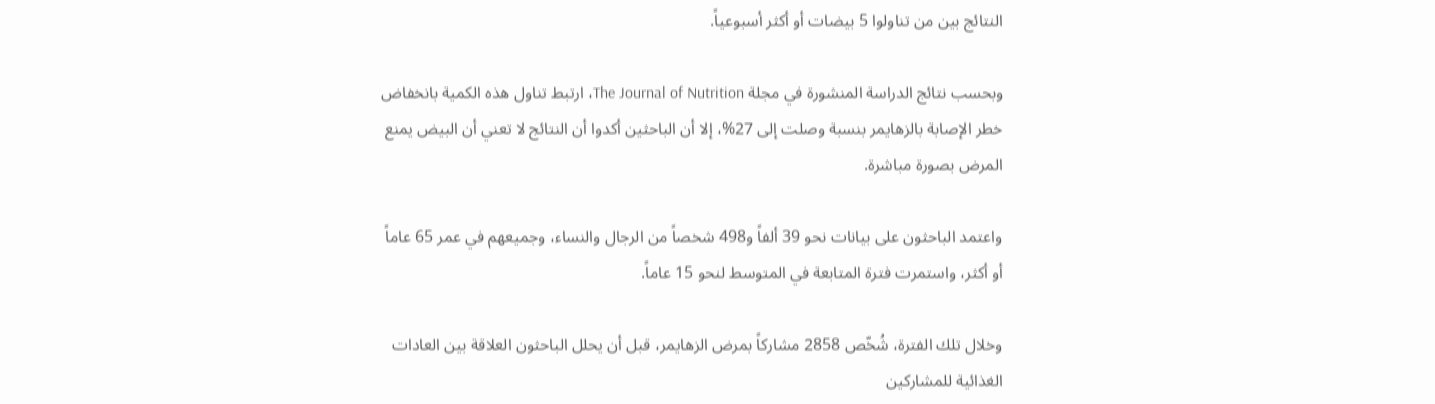النتائج بين من تناولوا 5 بيضات أو أكثر أسبوعياً.

وبحسب نتائج الدراسة المنشورة في مجلة The Journal of Nutrition، ارتبط تناول هذه الكمية بانخفاض خطر الإصابة بالزهايمر بنسبة وصلت إلى 27%، إلا أن الباحثين أكدوا أن النتائج لا تعني أن البيض يمنع المرض بصورة مباشرة.

واعتمد الباحثون على بيانات نحو 39 ألفاً و498 شخصاً من الرجال والنساء، وجميعهم في عمر 65 عاماً أو أكثر، واستمرت فترة المتابعة في المتوسط لنحو 15 عاماً.

وخلال تلك الفترة، شُخّص 2858 مشاركاً بمرض الزهايمر، قبل أن يحلل الباحثون العلاقة بين العادات الغذائية للمشاركين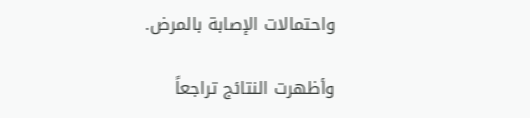واحتمالات الإصابة بالمرض.

وأظهرت النتائج تراجعاً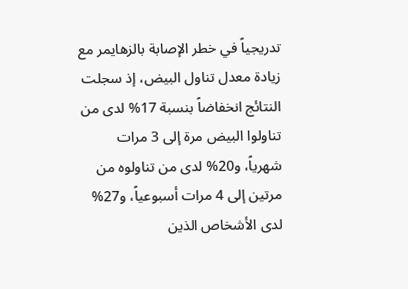تدريجياً في خطر الإصابة بالزهايمر مع زيادة معدل تناول البيض، إذ سجلت النتائج انخفاضاً بنسبة 17% لدى من تناولوا البيض مرة إلى 3 مرات شهرياً، و20% لدى من تناولوه من مرتين إلى 4 مرات أسبوعياً، و27% لدى الأشخاص الذين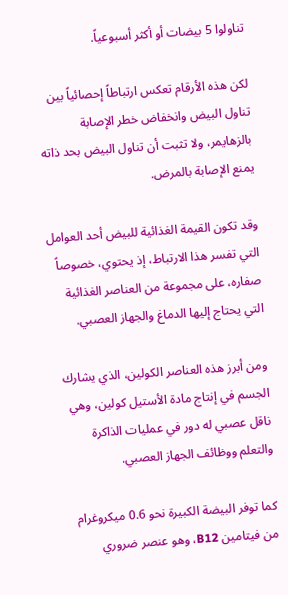تناولوا 5 بيضات أو أكثر أسبوعياً.

لكن هذه الأرقام تعكس ارتباطاً إحصائياً بين تناول البيض وانخفاض خطر الإصابة بالزهايمر، ولا تثبت أن تناول البيض بحد ذاته يمنع الإصابة بالمرض.

وقد تكون القيمة الغذائية للبيض أحد العوامل التي تفسر هذا الارتباط، إذ يحتوي، خصوصاً صفاره، على مجموعة من العناصر الغذائية التي يحتاج إليها الدماغ والجهاز العصبي.

ومن أبرز هذه العناصر الكولين، الذي يشارك الجسم في إنتاج مادة الأستيل كولين، وهي ناقل عصبي له دور في عمليات الذاكرة والتعلم ووظائف الجهاز العصبي.

كما توفر البيضة الكبيرة نحو 0.6 ميكروغرام من فيتامين B12، وهو عنصر ضروري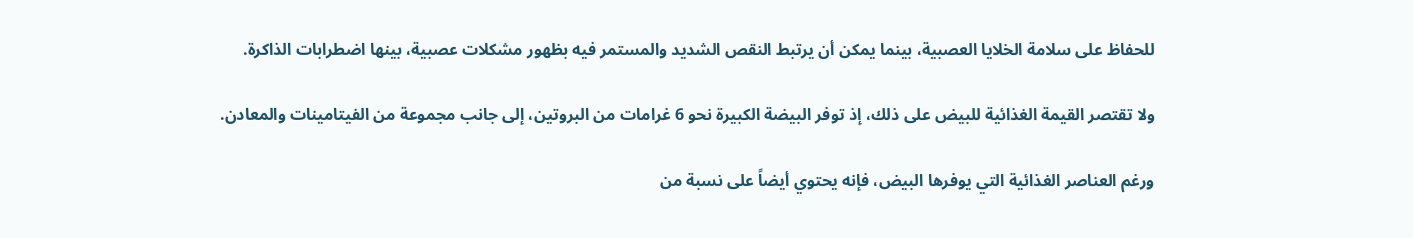للحفاظ على سلامة الخلايا العصبية، بينما يمكن أن يرتبط النقص الشديد والمستمر فيه بظهور مشكلات عصبية، بينها اضطرابات الذاكرة.

ولا تقتصر القيمة الغذائية للبيض على ذلك، إذ توفر البيضة الكبيرة نحو 6 غرامات من البروتين، إلى جانب مجموعة من الفيتامينات والمعادن.

ورغم العناصر الغذائية التي يوفرها البيض، فإنه يحتوي أيضاً على نسبة من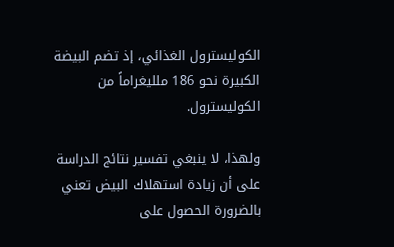الكوليسترول الغذائي، إذ تضم البيضة الكبيرة نحو 186 ملليغراماً من الكوليسترول.

ولهذا، لا ينبغي تفسير نتائج الدراسة على أن زيادة استهلاك البيض تعني بالضرورة الحصول على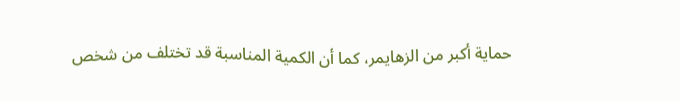حماية أكبر من الزهايمر، كما أن الكمية المناسبة قد تختلف من شخص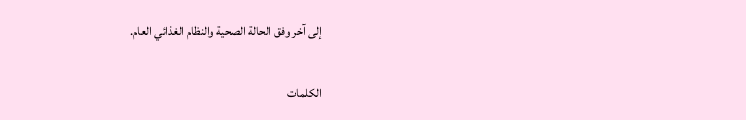إلى آخر وفق الحالة الصحية والنظام الغذائي العام.

الكلمات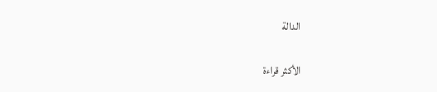الدالة

الأكثر قراءة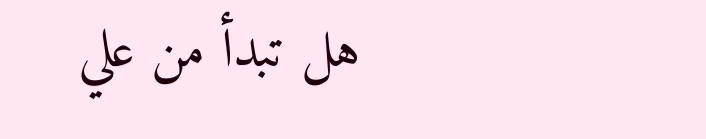هل تبدأ من علي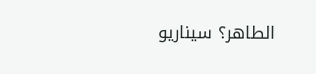الطاهر؟ سيناريو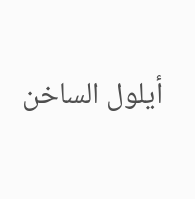أيلول الساخن